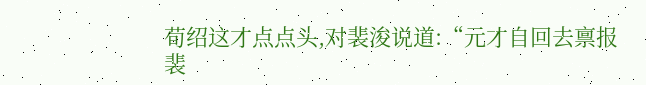荀绍这才点点头,对裴浚说道:“元才自回去禀报裴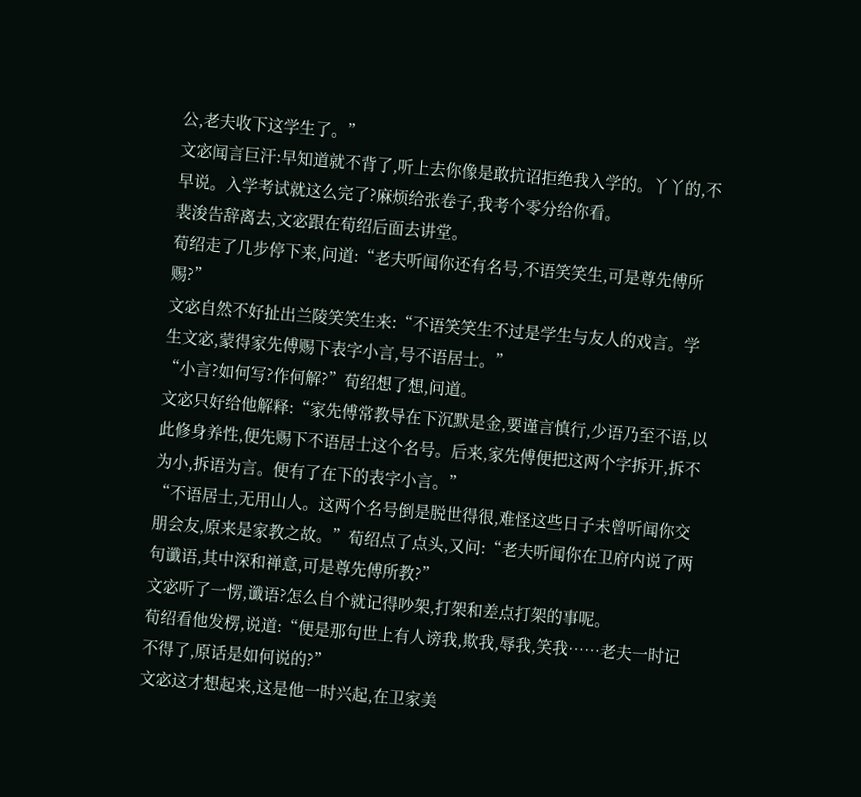公,老夫收下这学生了。”
文宓闻言巨汗:早知道就不背了,听上去你像是敢抗诏拒绝我入学的。丫丫的,不早说。入学考试就这么完了?麻烦给张卷子,我考个零分给你看。
裴浚告辞离去,文宓跟在荀绍后面去讲堂。
荀绍走了几步停下来,问道:“老夫听闻你还有名号,不语笑笑生,可是尊先傅所赐?”
文宓自然不好扯出兰陵笑笑生来:“不语笑笑生不过是学生与友人的戏言。学生文宓,蒙得家先傅赐下表字小言,号不语居士。”
“小言?如何写?作何解?”荀绍想了想,问道。
文宓只好给他解释:“家先傅常教导在下沉默是金,要谨言慎行,少语乃至不语,以此修身养性,便先赐下不语居士这个名号。后来,家先傅便把这两个字拆开,拆不为小,拆语为言。便有了在下的表字小言。”
“不语居士,无用山人。这两个名号倒是脱世得很,难怪这些日子未曾听闻你交朋会友,原来是家教之故。”荀绍点了点头,又问:“老夫听闻你在卫府内说了两句谶语,其中深和禅意,可是尊先傅所教?”
文宓听了一愣,谶语?怎么自个就记得吵架,打架和差点打架的事呢。
荀绍看他发楞,说道:“便是那句世上有人谤我,欺我,辱我,笑我……老夫一时记不得了,原话是如何说的?”
文宓这才想起来,这是他一时兴起,在卫家美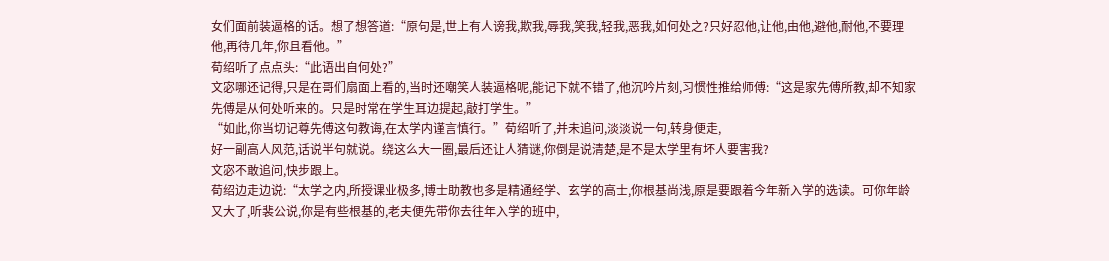女们面前装逼格的话。想了想答道:“原句是,世上有人谤我,欺我,辱我,笑我,轻我,恶我,如何处之?只好忍他,让他,由他,避他,耐他,不要理他,再待几年,你且看他。”
荀绍听了点点头:“此语出自何处?”
文宓哪还记得,只是在哥们扇面上看的,当时还嘲笑人装逼格呢,能记下就不错了,他沉吟片刻,习惯性推给师傅:“这是家先傅所教,却不知家先傅是从何处听来的。只是时常在学生耳边提起,敲打学生。”
“如此,你当切记尊先傅这句教诲,在太学内谨言慎行。”荀绍听了,并未追问,淡淡说一句,转身便走,
好一副高人风范,话说半句就说。绕这么大一圈,最后还让人猜谜,你倒是说清楚,是不是太学里有坏人要害我?
文宓不敢追问,快步跟上。
荀绍边走边说:“太学之内,所授课业极多,博士助教也多是精通经学、玄学的高士,你根基尚浅,原是要跟着今年新入学的选读。可你年龄又大了,听裴公说,你是有些根基的,老夫便先带你去往年入学的班中,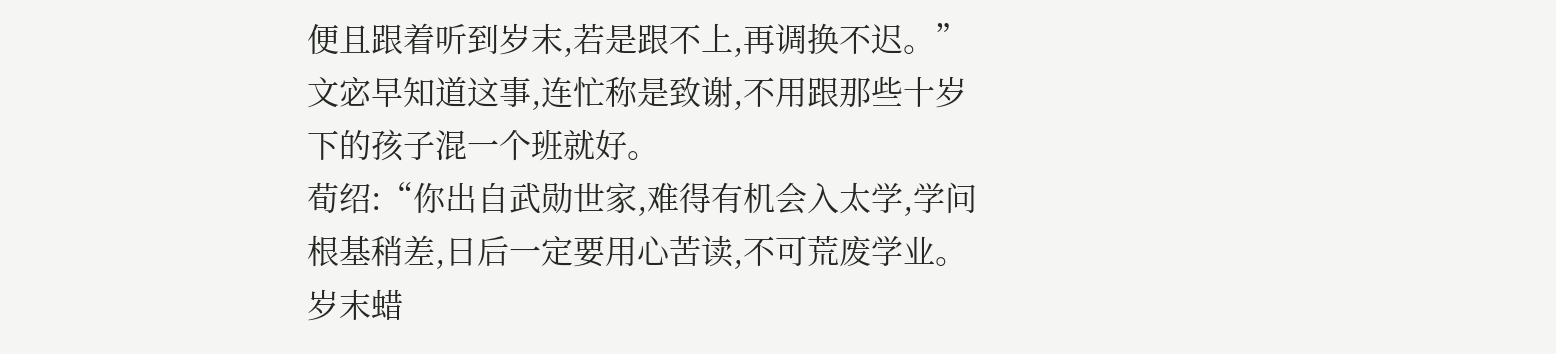便且跟着听到岁末,若是跟不上,再调换不迟。”
文宓早知道这事,连忙称是致谢,不用跟那些十岁下的孩子混一个班就好。
荀绍:“你出自武勋世家,难得有机会入太学,学问根基稍差,日后一定要用心苦读,不可荒废学业。岁末蜡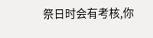祭日时会有考核,你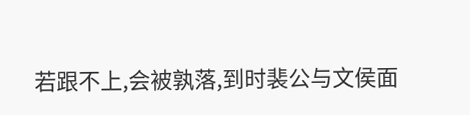若跟不上,会被孰落,到时裴公与文侯面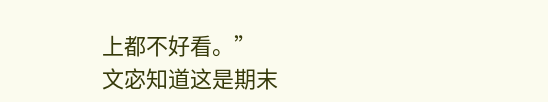上都不好看。”
文宓知道这是期末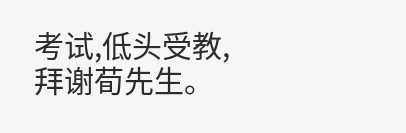考试,低头受教,拜谢荀先生。